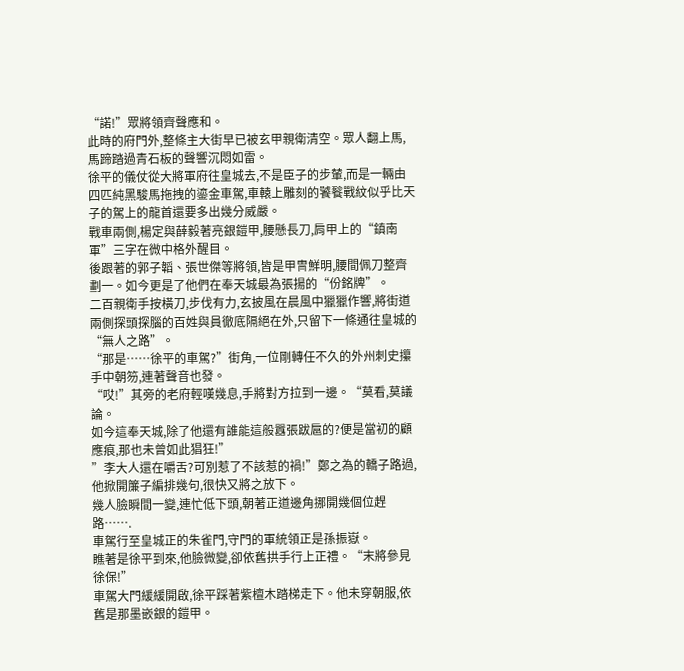“諾!”眾將領齊聲應和。
此時的府門外,整條主大街早已被玄甲親衛清空。眾人翻上馬,馬蹄踏過青石板的聲響沉悶如雷。
徐平的儀仗從大將軍府往皇城去,不是臣子的步輦,而是一輛由四匹純黑駿馬拖拽的鎏金車駕,車轅上雕刻的饕餮戰紋似乎比天子的駕上的龍首還要多出幾分威嚴。
戰車兩側,楊定與薛毅著亮銀鎧甲,腰懸長刀,肩甲上的“鎮南軍”三字在微中格外醒目。
後跟著的郭子韜、張世傑等將領,皆是甲冑鮮明,腰間佩刀整齊劃一。如今更是了他們在奉天城最為張揚的“份銘牌”。
二百親衛手按橫刀,步伐有力,玄披風在晨風中獵獵作響,將街道兩側探頭探腦的百姓與員徹底隔絕在外,只留下一條通往皇城的“無人之路”。
“那是……徐平的車駕?”街角,一位剛轉任不久的外州刺史攥手中朝笏,連著聲音也發。
“哎!”其旁的老府輕嘆幾息,手將對方拉到一邊。“莫看,莫議論。
如今這奉天城,除了他還有誰能這般囂張跋扈的?便是當初的顧應痕,那也未曾如此猖狂!”
”李大人還在嚼舌?可別惹了不該惹的禍!”鄭之為的轎子路過,他掀開簾子編排幾句,很快又將之放下。
幾人臉瞬間一變,連忙低下頭,朝著正道邊角挪開幾個位趕路…….
車駕行至皇城正的朱雀門,守門的軍統領正是孫振嶽。
瞧著是徐平到來,他臉微變,卻依舊拱手行上正禮。“末將參見徐保!”
車駕大門緩緩開啟,徐平踩著紫檀木踏梯走下。他未穿朝服,依舊是那墨嵌銀的鎧甲。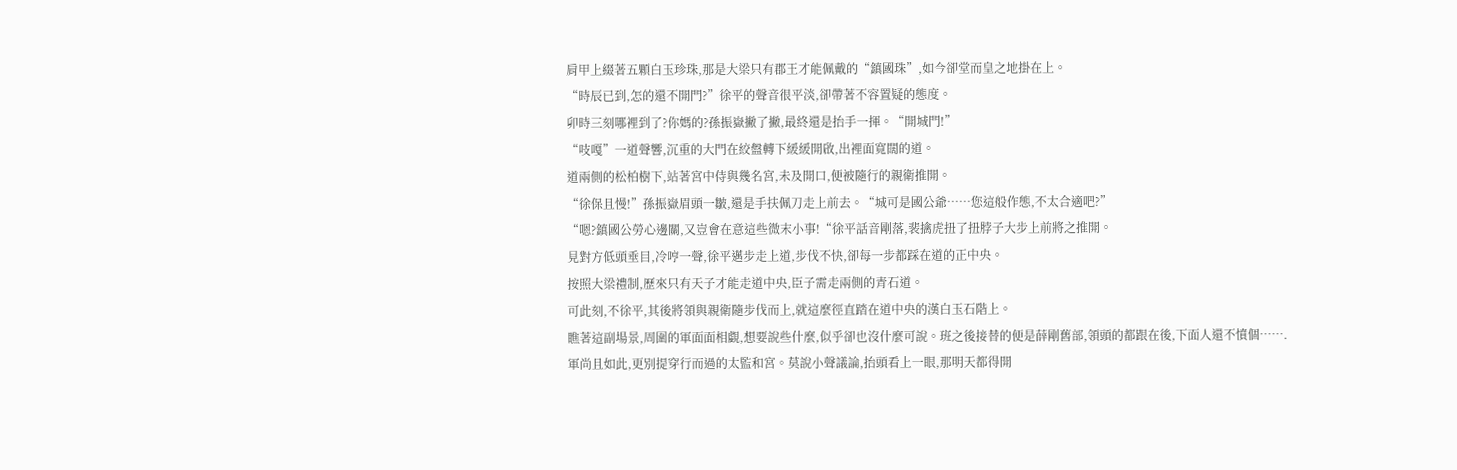肩甲上綴著五顆白玉珍珠,那是大梁只有郡王才能佩戴的“鎮國珠”,如今卻堂而皇之地掛在上。
“時辰已到,怎的還不開門?”徐平的聲音很平淡,卻帶著不容置疑的態度。
卯時三刻哪裡到了?你媽的?孫振嶽撇了撇,最終還是抬手一揮。“開城門!”
“吱嘎”一道聲響,沉重的大門在絞盤轉下緩緩開啟,出裡面寬闊的道。
道兩側的松柏樹下,站著宮中侍與幾名宮,未及開口,便被隨行的親衛推開。
“徐保且慢!”孫振嶽眉頭一皺,還是手扶佩刀走上前去。“城可是國公爺……您這般作態,不太合適吧?”
“嗯?鎮國公勞心邊關,又豈會在意這些微末小事!“徐平話音剛落,裴擒虎扭了扭脖子大步上前將之推開。
見對方低頭垂目,冷哼一聲,徐平邁步走上道,步伐不快,卻每一步都踩在道的正中央。
按照大梁禮制,歷來只有天子才能走道中央,臣子需走兩側的青石道。
可此刻,不徐平,其後將領與親衛隨步伐而上,就這麼徑直踏在道中央的漢白玉石階上。
瞧著這副場景,周圍的軍面面相覷,想要說些什麼,似乎卻也沒什麼可說。班之後接替的便是薛剛舊部,領頭的都跟在後,下面人還不憤個…….
軍尚且如此,更別提穿行而過的太監和宮。莫說小聲議論,抬頭看上一眼,那明天都得開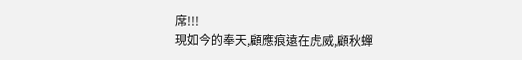席!!!
現如今的奉天,顧應痕遠在虎威,顧秋蟬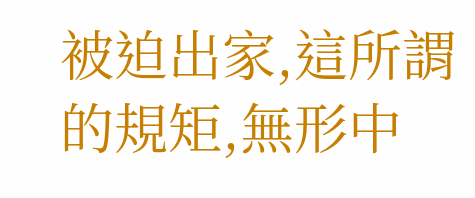被迫出家,這所謂的規矩,無形中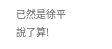已然是徐平說了算!